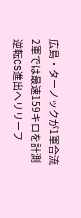広島・ターノックが1軍合流 2軍では最速159キロを計測 逆転CS進出へリリーフ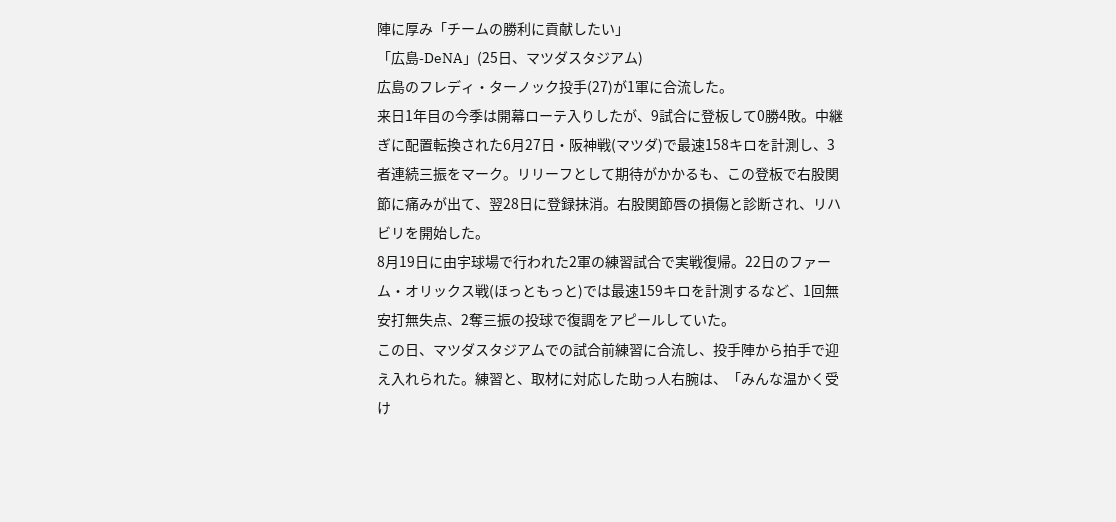陣に厚み「チームの勝利に貢献したい」
「広島-DeNA」(25日、マツダスタジアム)
広島のフレディ・ターノック投手(27)が1軍に合流した。
来日1年目の今季は開幕ローテ入りしたが、9試合に登板して0勝4敗。中継ぎに配置転換された6月27日・阪神戦(マツダ)で最速158キロを計測し、3者連続三振をマーク。リリーフとして期待がかかるも、この登板で右股関節に痛みが出て、翌28日に登録抹消。右股関節唇の損傷と診断され、リハビリを開始した。
8月19日に由宇球場で行われた2軍の練習試合で実戦復帰。22日のファーム・オリックス戦(ほっともっと)では最速159キロを計測するなど、1回無安打無失点、2奪三振の投球で復調をアピールしていた。
この日、マツダスタジアムでの試合前練習に合流し、投手陣から拍手で迎え入れられた。練習と、取材に対応した助っ人右腕は、「みんな温かく受け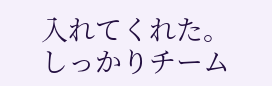入れてくれた。しっかりチーム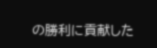の勝利に貢献した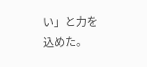い」と力を込めた。